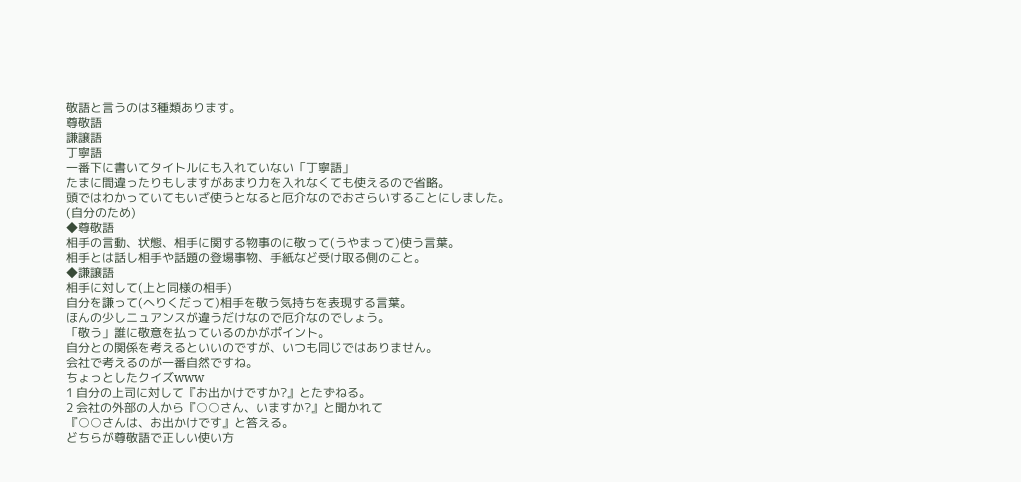敬語と言うのは3種類あります。
尊敬語
謙譲語
丁寧語
一番下に書いてタイトルにも入れていない「丁寧語」
たまに間違ったりもしますがあまり力を入れなくても使えるので省略。
頭ではわかっていてもいざ使うとなると厄介なのでおさらいすることにしました。(自分のため)
◆尊敬語
相手の言動、状態、相手に関する物事のに敬って(うやまって)使う言葉。
相手とは話し相手や話題の登場事物、手紙など受け取る側のこと。
◆謙譲語
相手に対して(上と同様の相手)
自分を謙って(へりくだって)相手を敬う気持ちを表現する言葉。
ほんの少しニュアンスが違うだけなので厄介なのでしょう。
「敬う」誰に敬意を払っているのかがポイント。
自分との関係を考えるといいのですが、いつも同じではありません。
会社で考えるのが一番自然ですね。
ちょっとしたクイズwww
1 自分の上司に対して『お出かけですか?』とたずねる。
2 会社の外部の人から『○○さん、いますか?』と聞かれて
『○○さんは、お出かけです』と答える。
どちらが尊敬語で正しい使い方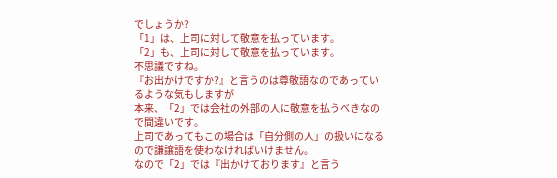でしょうか?
「1」は、上司に対して敬意を払っています。
「2」も、上司に対して敬意を払っています。
不思議ですね。
『お出かけですか?』と言うのは尊敬語なのであっているような気もしますが
本来、「2」では会社の外部の人に敬意を払うべきなので間違いです。
上司であってもこの場合は「自分側の人」の扱いになるので謙譲語を使わなければいけません。
なので「2」では『出かけております』と言う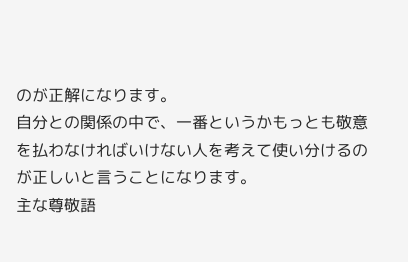のが正解になります。
自分との関係の中で、一番というかもっとも敬意を払わなければいけない人を考えて使い分けるのが正しいと言うことになります。
主な尊敬語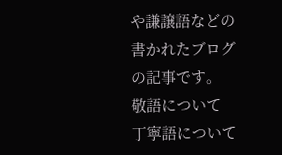や謙譲語などの書かれたブログの記事です。
敬語について
丁寧語について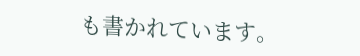も書かれています。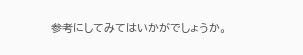参考にしてみてはいかがでしょうか。